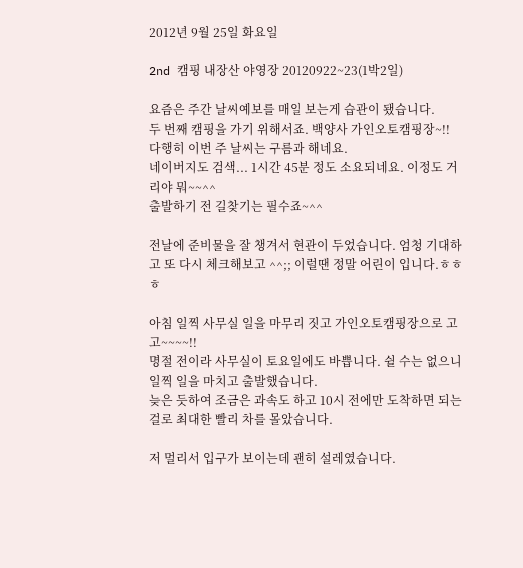2012년 9월 25일 화요일

2nd 캠핑 내장산 야영장 20120922~23(1박2일)

요즘은 주간 날씨예보를 매일 보는게 습관이 됐습니다.
두 번째 캠핑을 가기 위해서죠. 백양사 가인오토캠핑장~!!
다행히 이번 주 날씨는 구름과 해네요.
네이버지도 검색... 1시간 45분 정도 소요되네요. 이정도 거리야 뭐~~^^
출발하기 전 길찾기는 필수죠~^^

전날에 준비물을 잘 챙겨서 현관이 두었습니다. 엄청 기대하고 또 다시 체크해보고 ^^;; 이럴땐 정말 어린이 입니다.ㅎㅎㅎ

아침 일찍 사무실 일을 마무리 짓고 가인오토캠핑장으로 고고~~~~!!
명절 전이라 사무실이 토요일에도 바쁩니다. 쉴 수는 없으니 일찍 일을 마치고 출발했습니다.
늦은 듯하여 조금은 과속도 하고 10시 전에만 도착하면 되는 걸로 최대한 빨리 차를 몰았습니다.

저 멀리서 입구가 보이는데 괜히 설레였습니다.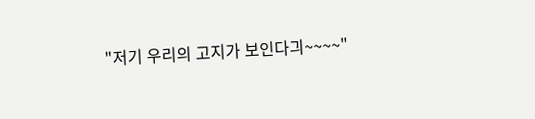"저기 우리의 고지가 보인다긔~~~~"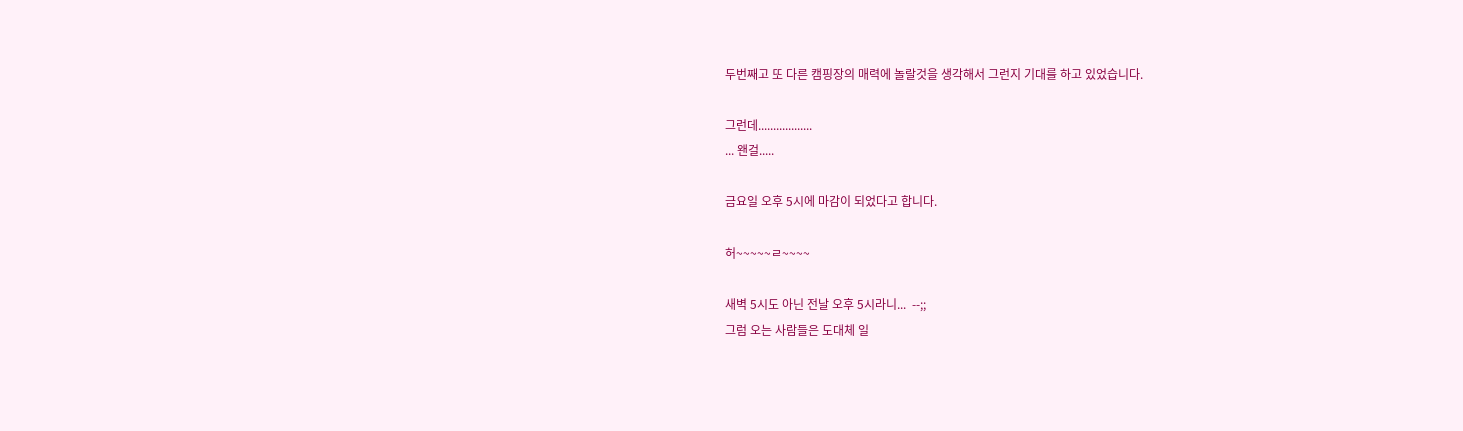두번째고 또 다른 캠핑장의 매력에 놀랄것을 생각해서 그런지 기대를 하고 있었습니다.

그런데..................
... 왠걸.....

금요일 오후 5시에 마감이 되었다고 합니다.

허~~~~~ㄹ~~~~

새벽 5시도 아닌 전날 오후 5시라니...  --;;
그럼 오는 사람들은 도대체 일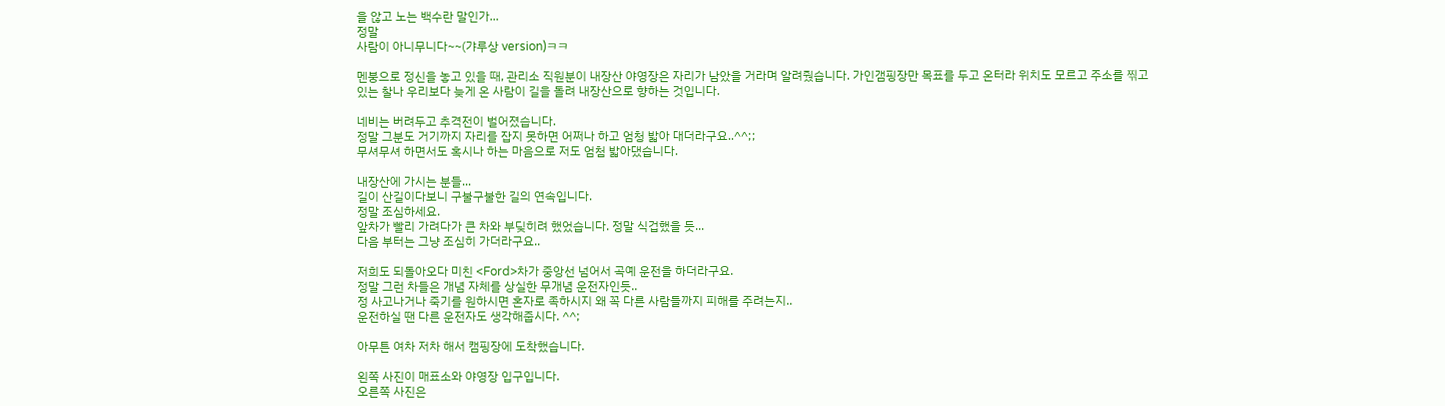을 않고 노는 백수란 말인가...
정말
사람이 아니무니다~~(갸루상 version)ㅋㅋ

멘붕으로 정신을 놓고 있을 때, 관리소 직원분이 내장산 야영장은 자리가 남았을 거라며 알려줬습니다. 가인갬핑장만 목표를 두고 온터라 위치도 모르고 주소를 찎고 있는 찰나 우리보다 늦게 온 사람이 길을 돌려 내장산으로 향하는 것입니다.

네비는 버려두고 추격전이 벌어졌습니다.
정말 그분도 거기까지 자리를 잡지 못하면 어쩌나 하고 엄청 밟아 대더라구요..^^;;
무셔무셔 하면서도 혹시나 하는 마음으로 저도 엄첨 밟아댔습니다.

내장산에 가시는 분들...
길이 산길이다보니 구불구불한 길의 연속입니다.
정말 조심하세요.
앞차가 빨리 가려다가 큰 차와 부딪히려 했었습니다. 정말 식겁했을 듯...
다음 부터는 그냥 조심히 가더라구요..

저희도 되돌아오다 미친 <Ford>차가 중앙선 넘어서 곡예 운전을 하더라구요.
정말 그런 차들은 개념 자체를 상실한 무개념 운전자인듯..
정 사고나거나 죽기를 원하시면 혼자로 족하시지 왜 꼭 다른 사람들까지 피해를 주려는지..
운전하실 땐 다른 운전자도 생각해줍시다. ^^;

아무튼 여차 저차 해서 캠핑장에 도착했습니다.

왼쪽 사진이 매표소와 야영장 입구입니다.
오른쪽 사진은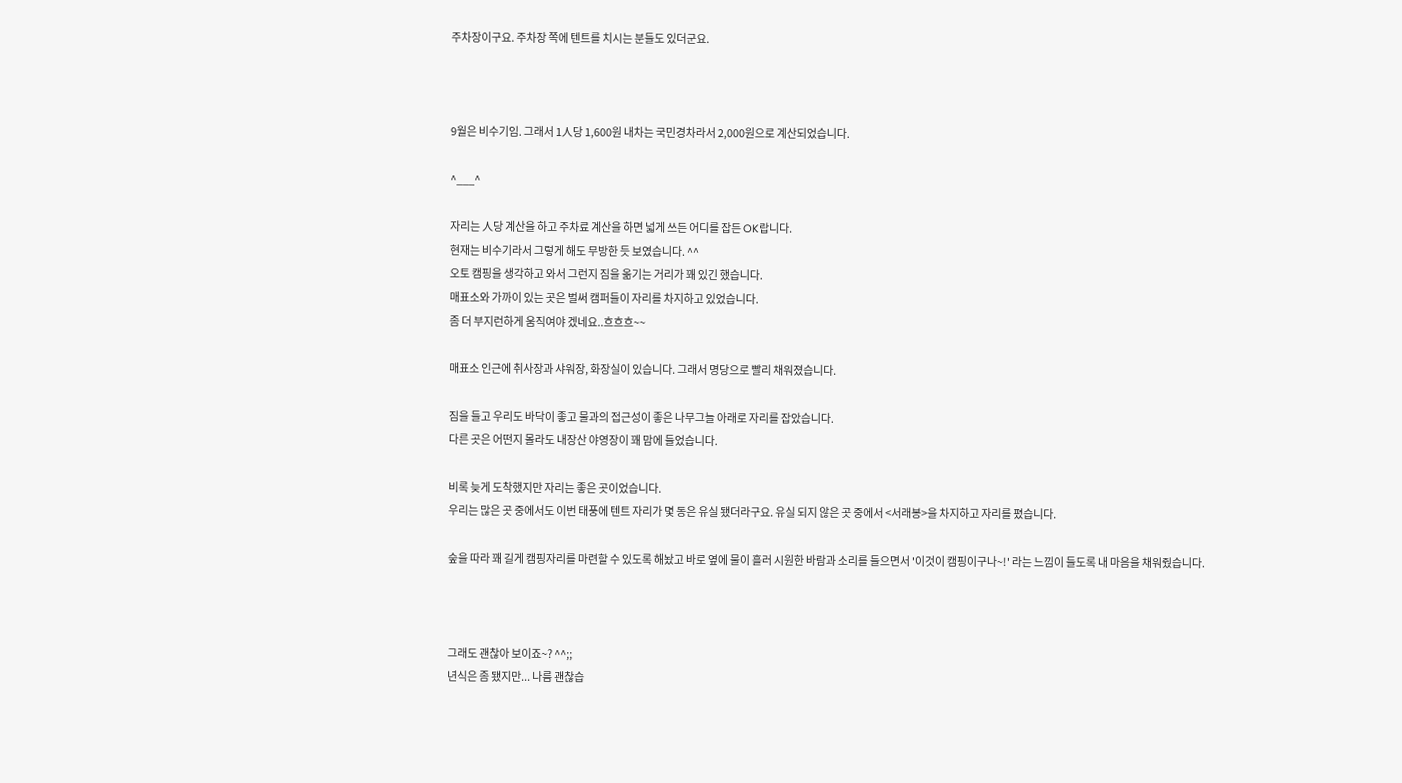주차장이구요. 주차장 쪽에 텐트를 치시는 분들도 있더군요.



9월은 비수기임. 그래서 1人당 1,600원 내차는 국민경차라서 2,000원으로 계산되었습니다.

^___^

자리는 人당 계산을 하고 주차료 계산을 하면 넓게 쓰든 어디를 잡든 OK랍니다.
현재는 비수기라서 그렇게 해도 무방한 듯 보였습니다. ^^
오토 캠핑을 생각하고 와서 그런지 짐을 옮기는 거리가 꽤 있긴 했습니다.
매표소와 가까이 있는 곳은 벌써 캠퍼들이 자리를 차지하고 있었습니다.
좀 더 부지런하게 움직여야 겠네요..흐흐흐~~

매표소 인근에 취사장과 샤워장, 화장실이 있습니다. 그래서 명당으로 빨리 채워졌습니다.

짐을 들고 우리도 바닥이 좋고 물과의 접근성이 좋은 나무그늘 아래로 자리를 잡았습니다.
다른 곳은 어떤지 몰라도 내장산 야영장이 꽤 맘에 들었습니다.

비록 늦게 도착했지만 자리는 좋은 곳이었습니다.
우리는 많은 곳 중에서도 이번 태풍에 텐트 자리가 몇 동은 유실 됐더라구요. 유실 되지 않은 곳 중에서 <서래봉>을 차지하고 자리를 폈습니다.

숲을 따라 꽤 길게 캠핑자리를 마련할 수 있도록 해놨고 바로 옆에 물이 흘러 시원한 바람과 소리를 들으면서 '이것이 캠핑이구나~!' 라는 느낌이 들도록 내 마음을 채워줬습니다.



그래도 괜찮아 보이죠~? ^^;;
년식은 좀 됐지만... 나름 괜찮습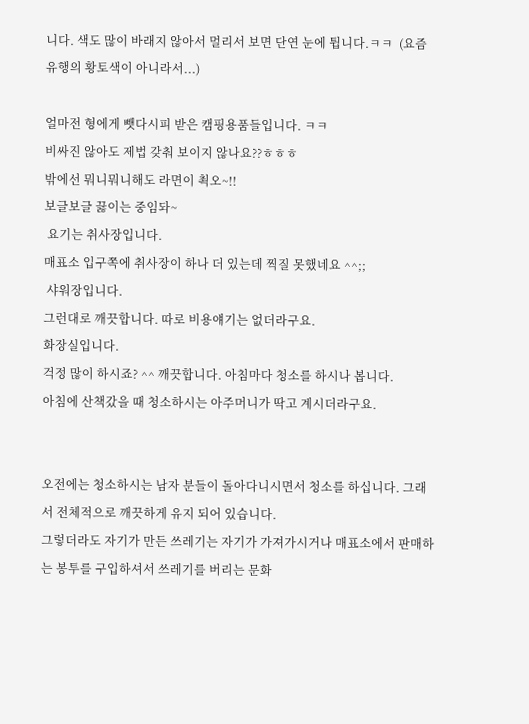니다. 색도 많이 바래지 않아서 멀리서 보면 단연 눈에 튑니다.ㅋㅋ  (요즘 유행의 황토색이 아니라서...)

얼마전 형에게 뺏다시피 받은 캠핑용품들입니다. ㅋㅋ
비싸진 않아도 제법 갖춰 보이지 않나요??ㅎㅎㅎ
밖에선 뭐니뭐니해도 라면이 쵝오~!!
보글보글 끓이는 중임돠~
 요기는 취사장입니다.
매표소 입구쪽에 취사장이 하나 더 있는데 찍질 못했네요 ^^;;
 샤워장입니다.
그런대로 깨끗합니다. 따로 비용얘기는 없더라구요.
화장실입니다.
걱정 많이 하시죠? ^^ 깨끗합니다. 아침마다 청소를 하시나 봅니다.
아침에 산책갔을 때 청소하시는 아주머니가 딱고 계시더라구요.


오전에는 청소하시는 남자 분들이 돌아다니시면서 청소를 하십니다. 그래서 전체적으로 깨끗하게 유지 되어 있습니다.
그렇더라도 자기가 만든 쓰레기는 자기가 가져가시거나 매표소에서 판매하는 봉투를 구입하셔서 쓰레기를 버리는 문화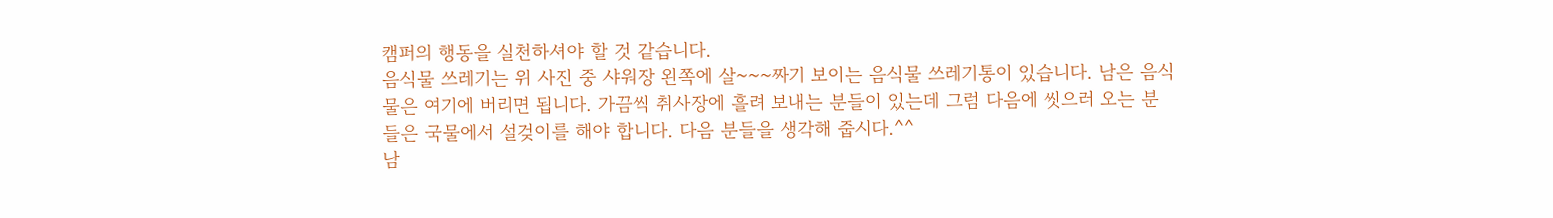캠퍼의 행동을 실천하셔야 할 것 같습니다.
음식물 쓰레기는 위 사진 중 샤워장 왼쪽에 살~~~짜기 보이는 음식물 쓰레기통이 있습니다. 남은 음식물은 여기에 버리면 됩니다. 가끔씩 취사장에 흘려 보내는 분들이 있는데 그럼 다음에 씻으러 오는 분들은 국물에서 설겆이를 해야 합니다. 다음 분들을 생각해 줍시다.^^
남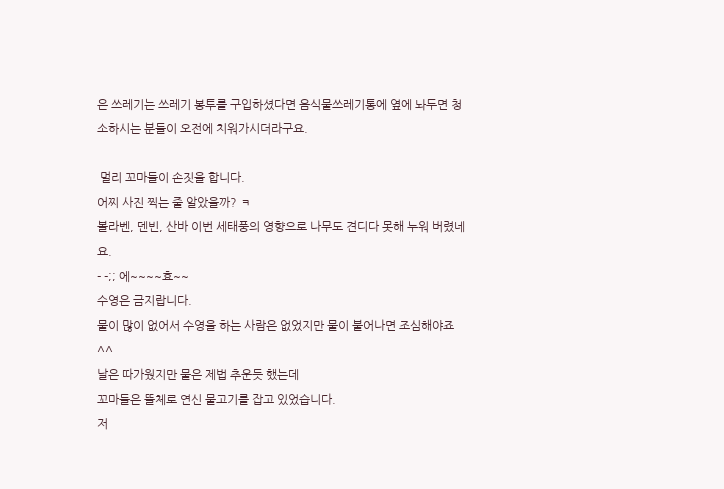은 쓰레기는 쓰레기 봉투를 구입하셨다면 음식물쓰레기통에 옆에 놔두면 청소하시는 분들이 오전에 치워가시더라구요.

 멀리 꼬마들이 손짓을 합니다.
어찌 사진 찍는 줄 알았을까? ㅋ
볼라벤, 덴빈, 산바 이번 세태풍의 영향으로 나무도 견디다 못해 누워 버렸네요.
- -;; 에~~~~효~~
수영은 금지랍니다.
물이 많이 없어서 수영을 하는 사람은 없었지만 물이 불어나면 조심해야죠^^
날은 따가웠지만 물은 제법 추운듯 했는데
꼬마들은 뜰체로 연신 물고기를 잡고 있었습니다.
저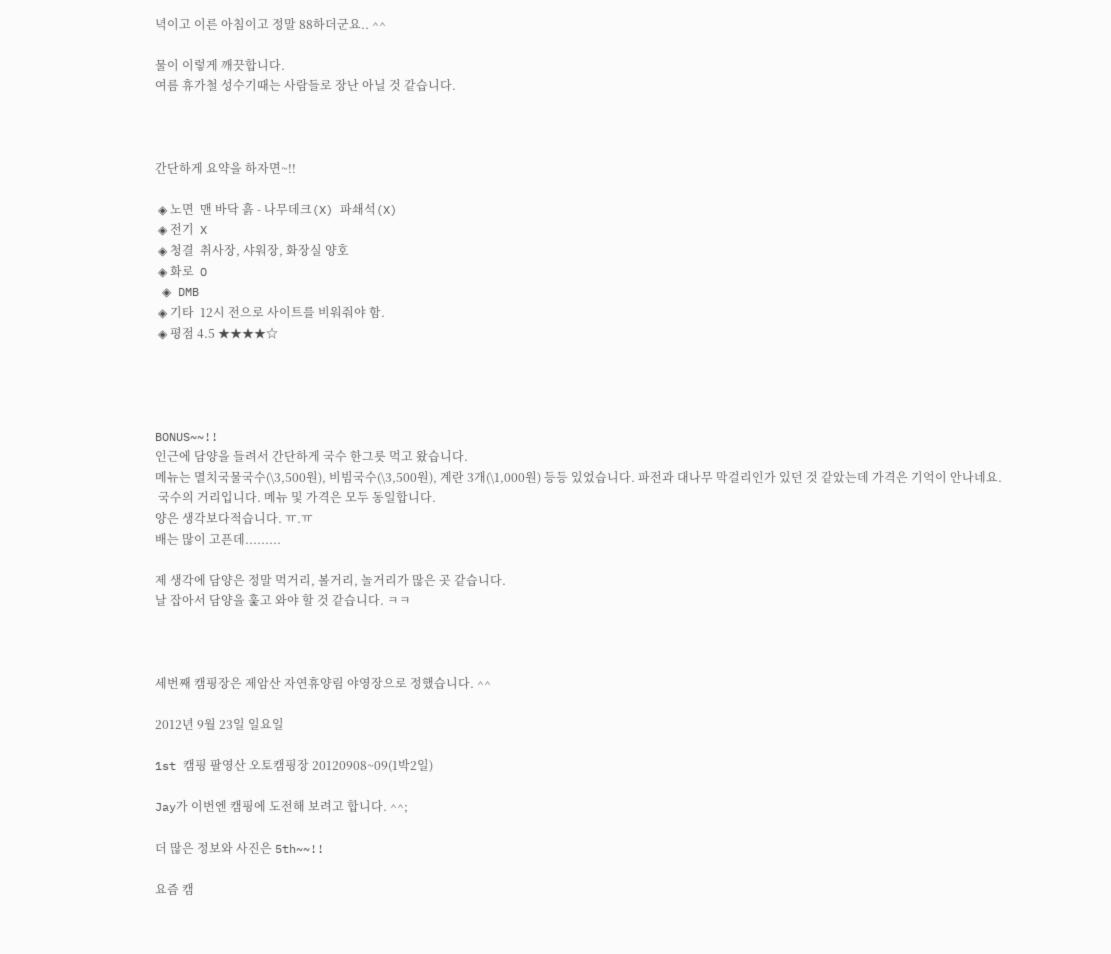녁이고 이른 아침이고 정말 88하더군요.. ^^

물이 이렇게 깨끗합니다.
여름 휴가철 성수기때는 사람들로 장난 아닐 것 같습니다.



간단하게 요약을 하자면~!!

 ◈ 노면  맨 바닥 흙 - 나무데크(X) 파쇄석(X)
 ◈ 전기  X
 ◈ 청결  취사장, 샤워장, 화장실 양호
 ◈ 화로  O
 ◈ DMB
 ◈ 기타  12시 전으로 사이트를 비워줘야 함.
 ◈ 평점 4.5 ★★★★☆




BONUS~~!!
인근에 담양을 들려서 간단하게 국수 한그릇 먹고 왔습니다.
메뉴는 멸치국물국수(\3,500원), 비빔국수(\3,500원), 계란 3개(\1,000원) 등등 있었습니다. 파전과 대나무 막걸리인가 있던 것 같았는데 가격은 기억이 안나네요.
 국수의 거리입니다. 메뉴 및 가격은 모두 동일합니다.
양은 생각보다적습니다. ㅠ.ㅠ
배는 많이 고픈데.........

제 생각에 담양은 정말 먹거리, 볼거리, 놀거리가 많은 곳 같습니다.
날 잡아서 담양을 훑고 와야 할 것 같습니다. ㅋㅋ



세번째 캠핑장은 제암산 자연휴양림 야영장으로 정했습니다. ^^

2012년 9월 23일 일요일

1st 캠핑 팔영산 오토캠핑장 20120908~09(1박2일)

Jay가 이번엔 캠핑에 도전해 보려고 합니다. ^^;

더 많은 정보와 사진은 5th~~!!

요즘 캠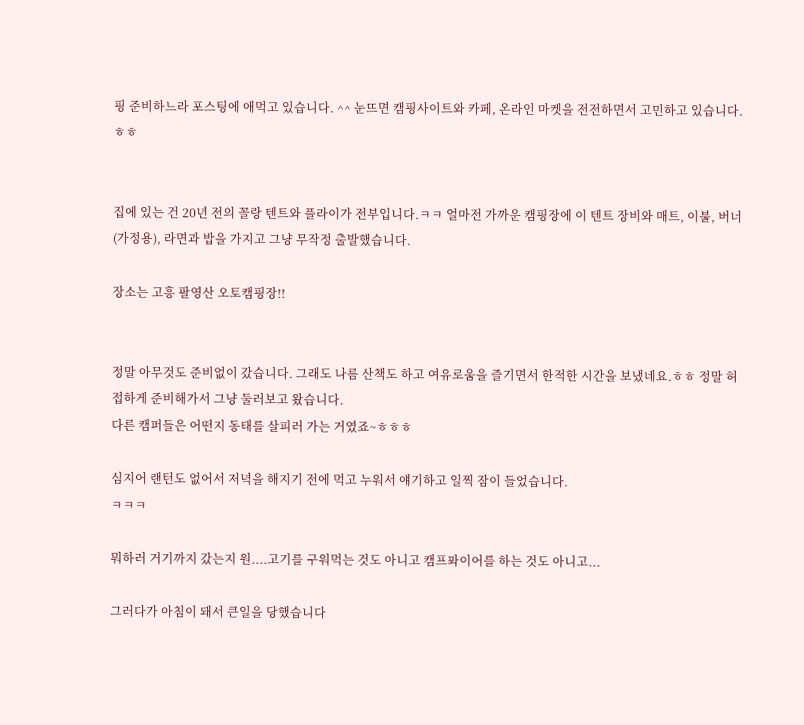핑 준비하느라 포스팅에 애먹고 있습니다. ^^ 눈뜨면 캠핑사이트와 카페, 온라인 마켓을 전전하면서 고민하고 있습니다.ㅎㅎ


집에 있는 건 20년 전의 꼴랑 텐트와 플라이가 전부입니다.ㅋㅋ 얼마전 가까운 캠핑장에 이 텐트 장비와 매트, 이불, 버너(가정용), 라면과 밥을 가지고 그냥 무작정 출발했습니다.

장소는 고흥 팔영산 오토캠핑장!!


정말 아무것도 준비없이 갔습니다. 그래도 나름 산책도 하고 여유로움을 즐기면서 한적한 시간을 보냈네요.ㅎㅎ 정말 허접하게 준비해가서 그냥 둘러보고 왔습니다.
다른 캠퍼들은 어떤지 동태를 살피러 가는 거였죠~ㅎㅎㅎ

심지어 랜턴도 없어서 저녁을 해지기 전에 먹고 누워서 얘기하고 일찍 잠이 들었습니다.
ㅋㅋㅋ

뭐하러 거기까지 갔는지 원....고기를 구워먹는 것도 아니고 캠프퐈이어를 하는 것도 아니고...

그러다가 아침이 돼서 큰일을 당했습니다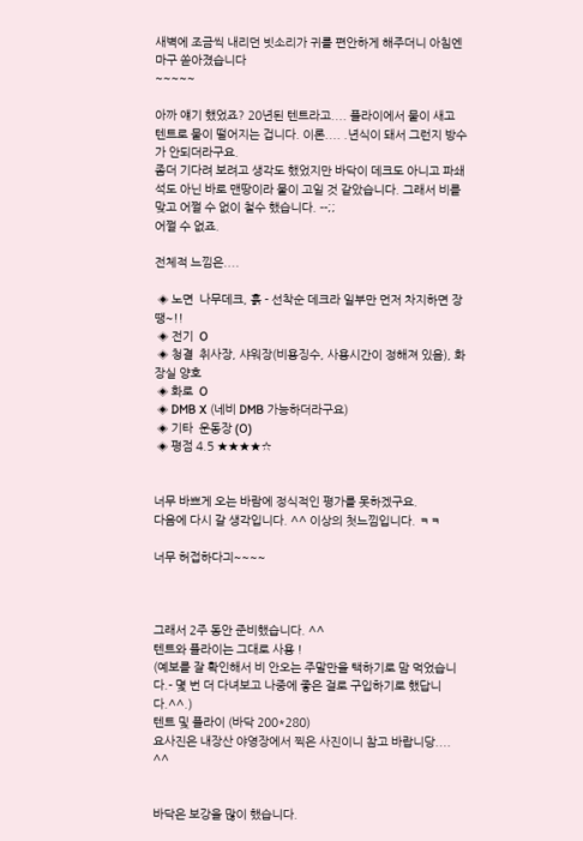새벽에 조금씩 내리던 빗소리가 귀를 편안하게 해주더니 아침엔 마구 쏟아졌습니다
~~~~~

아까 얘기 했었죠? 20년된 텐트라고.... 플라이에서 물이 새고 텐트로 물이 떨어지는 겁니다. 이론.... .년식이 돼서 그런지 방수가 안되더라구요.
좀더 기다려 보려고 생각도 했었지만 바닥이 데크도 아니고 파쇄석도 아닌 바로 맨땅이라 물이 고일 것 같았습니다. 그래서 비를 맞고 어쩔 수 없이 철수 했습니다. --;;
어쩔 수 없죠.

전체적 느낌은....

 ◈ 노면  나무데크, 흙 - 선착순 데크라 일부만 먼저 차지하면 장땡~!!
 ◈ 전기  O
 ◈ 청결  취사장, 샤워장(비용징수, 사용시간이 정해져 있음), 화장실 양호
 ◈ 화로  O
 ◈ DMB X (네비 DMB 가능하더라구요)
 ◈ 기타  운동장 (O)
 ◈ 평점 4.5 ★★★★☆


너무 바쁘게 오는 바람에 정식적인 평가를 못하겠구요.
다음에 다시 갈 생각입니다. ^^ 이상의 첫느낌입니다. ㅋㅋ

너무 허접하다긔~~~~



그래서 2주 동안 준비했습니다. ^^
텐트와 플라이는 그대로 사용 !
(예보를 잘 확인해서 비 안오는 주말만을 택하기로 맘 먹었습니다.- 몇 번 더 다녀보고 나중에 좋은 걸로 구입하기로 했답니다.^^.)
텐트 및 플라이 (바닥 200*280)
요사진은 내장산 야영장에서 찍은 사진이니 참고 바랍니당.... ^^


바닥은 보강을 많이 했습니다.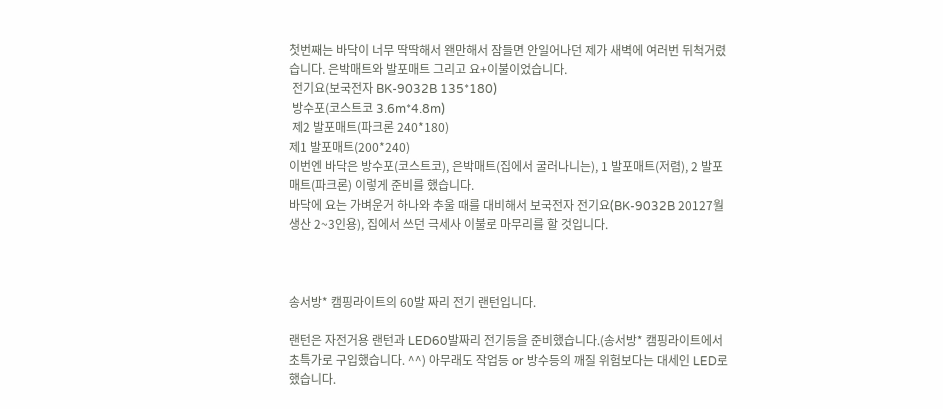첫번째는 바닥이 너무 딱딱해서 왠만해서 잠들면 안일어나던 제가 새벽에 여러번 뒤척거렸습니다. 은박매트와 발포매트 그리고 요+이불이었습니다.
 전기요(보국전자 BK-9032B 135*180)
 방수포(코스트코 3.6m*4.8m)
 제2 발포매트(파크론 240*180)
제1 발포매트(200*240)
이번엔 바닥은 방수포(코스트코), 은박매트(집에서 굴러나니는), 1 발포매트(저렴), 2 발포매트(파크론) 이렇게 준비를 했습니다.
바닥에 요는 가벼운거 하나와 추울 때를 대비해서 보국전자 전기요(BK-9032B 20127월 생산 2~3인용), 집에서 쓰던 극세사 이불로 마무리를 할 것입니다.



송서방* 캠핑라이트의 60발 짜리 전기 랜턴입니다.

랜턴은 자전거용 랜턴과 LED60발짜리 전기등을 준비했습니다.(송서방* 캠핑라이트에서 초특가로 구입했습니다. ^^) 아무래도 작업등 or 방수등의 깨질 위험보다는 대세인 LED로 했습니다.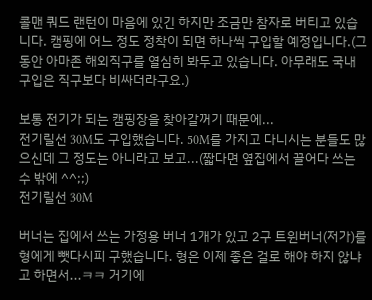콜맨 쿼드 랜턴이 마음에 있긴 하지만 조금만 참자로 버티고 있습니다. 캠핑에 어느 정도 정착이 되면 하나씩 구입할 예정입니다.(그동안 아마존 해외직구를 열심히 봐두고 있습니다. 아무래도 국내구입은 직구보다 비싸더라구요.)

보통 전기가 되는 캠핑장을 찾아갈꺼기 때문에...
전기릴선 30M도 구입했습니다. 50M를 가지고 다니시는 분들도 많으신데 그 정도는 아니라고 보고...(짧다면 옆집에서 끌어다 쓰는 수 밖에 ^^;;)
전기릴선 30M

버너는 집에서 쓰는 가정용 버너 1개가 있고 2구 트윈버너(저가)를 형에게 뺏다시피 구했습니다. 형은 이제 좋은 걸로 해야 하지 않냐고 하면서...ㅋㅋ 거기에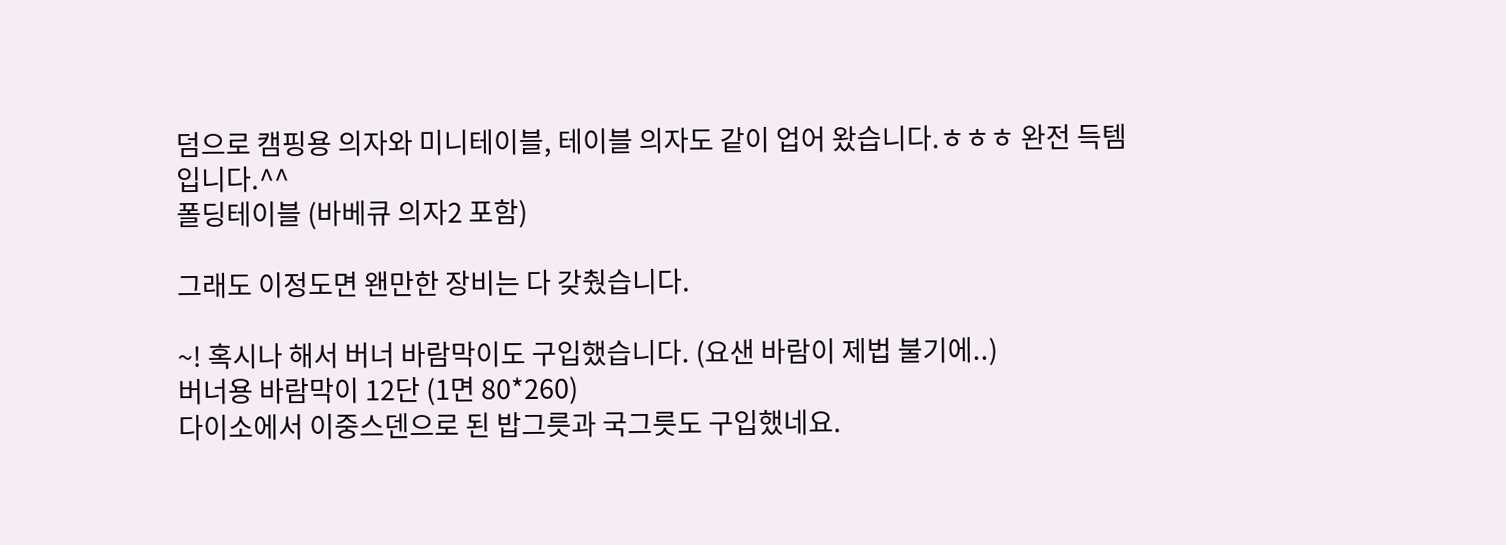덤으로 캠핑용 의자와 미니테이블, 테이블 의자도 같이 업어 왔습니다.ㅎㅎㅎ 완전 득템입니다.^^
폴딩테이블 (바베큐 의자2 포함)

그래도 이정도면 왠만한 장비는 다 갖췄습니다.

~! 혹시나 해서 버너 바람막이도 구입했습니다. (요샌 바람이 제법 불기에..)
버너용 바람막이 12단 (1면 80*260)
다이소에서 이중스덴으로 된 밥그릇과 국그릇도 구입했네요.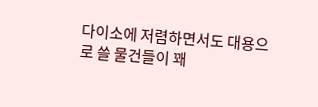다이소에 저렴하면서도 대용으로 쓸 물건들이 꽤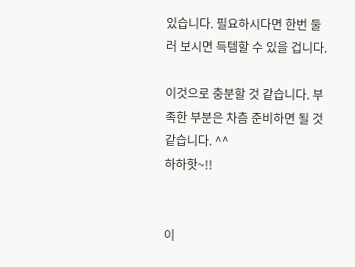있습니다. 필요하시다면 한번 둘러 보시면 득템할 수 있을 겁니다.

이것으로 충분할 것 같습니다. 부족한 부분은 차츰 준비하면 될 것 같습니다. ^^
하하핫~!!


이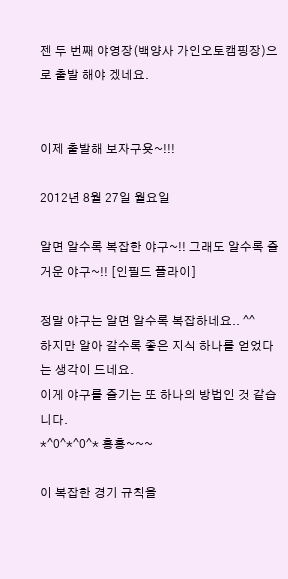젠 두 번째 야영장(백양사 가인오토캠핑장)으로 출발 해야 겠네요.


이제 출발해 보자구욧~!!!

2012년 8월 27일 월요일

알면 알수록 복잡한 야구~!! 그래도 알수록 즐거운 야구~!! [인필드 플라이]

정말 야구는 알면 알수록 복잡하네요.. ^^
하지만 알아 갈수록 좋은 지식 하나를 얻었다는 생각이 드네요.
이게 야구를 즐기는 또 하나의 방법인 것 같습니다.
*^0^*^0^* 홍홍~~~

이 복잡한 경기 규칙을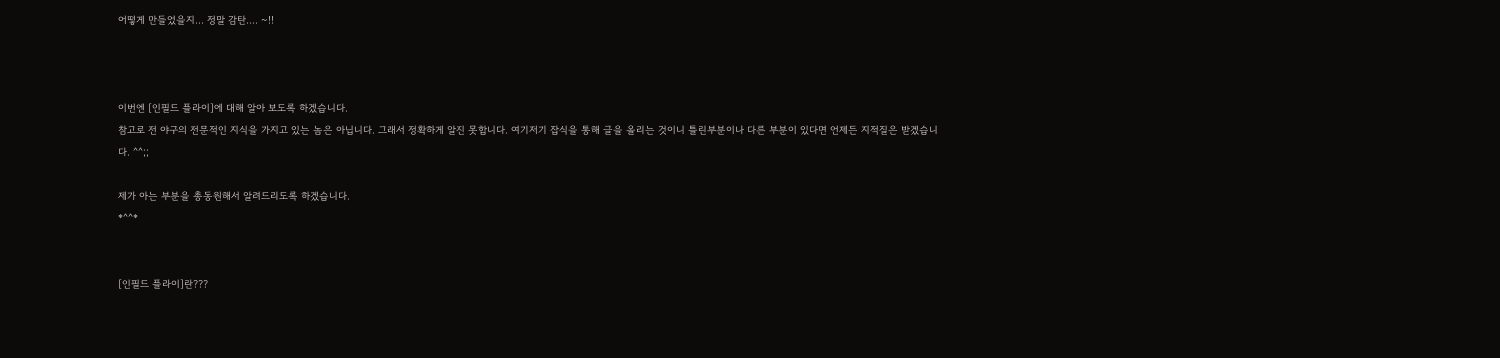어떻게 만들었을지... 정말 감탄.... ~!!



이번엔 [인필드 플라이]에 대해 알아 보도록 하겠습니다.
참고로 전 야구의 전문적인 지식을 가지고 있는 놈은 아닙니다. 그래서 정확하게 알진 못합니다. 여기저기 잡식을 통해 글을 올리는 것이니 틀린부분이나 다른 부분이 있다면 언제든 지적질은 받겠습니다. ^^;;

제가 아는 부분을 총동원해서 알려드리도록 하겠습니다.
*^^*


[인필드 플라이]란???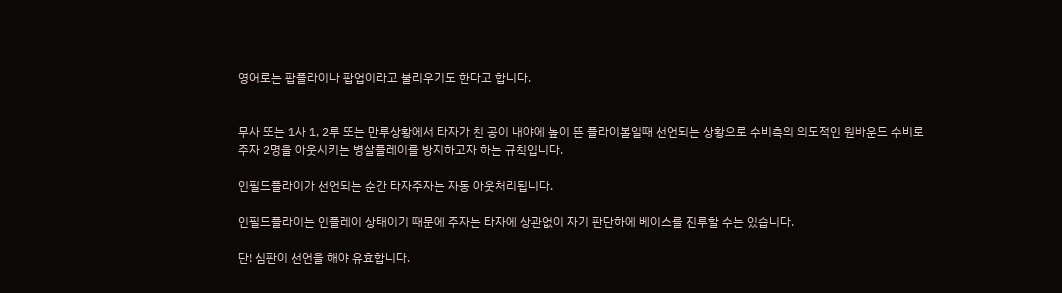영어로는 팝플라이나 팝업이라고 불리우기도 한다고 합니다.


무사 또는 1사 1, 2루 또는 만루상황에서 타자가 친 공이 내야에 높이 뜬 플라이볼일때 선언되는 상황으로 수비측의 의도적인 원바운드 수비로 주자 2명을 아웃시키는 병살플레이를 방지하고자 하는 규칙입니다.

인필드플라이가 선언되는 순간 타자주자는 자동 아웃처리됩니다.

인필드플라이는 인플레이 상태이기 때문에 주자는 타자에 상관없이 자기 판단하에 베이스를 진루할 수는 있습니다.

단! 심판이 선언을 해야 유효합니다.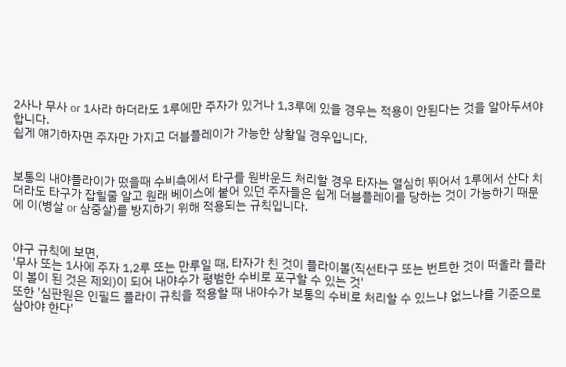2사나 무사 or 1사라 하더라도 1루에만 주자가 있거나 1,3루에 있을 경우는 적용이 안된다는 것을 알아두셔야 합니다.
쉽게 얘기하자면 주자만 가지고 더블플레이가 가능한 상황일 경우입니다.


보통의 내야플라이가 떴을때 수비측에서 타구를 원바운드 처리할 경우 타자는 열심히 뛰어서 1루에서 산다 치더라도 타구가 잡힐줄 알고 원래 베이스에 붙어 있던 주자들은 쉽게 더블플레이를 당하는 것이 가능하기 때문에 이(병살 or 삼중살)를 방지하기 위해 적용되는 규칙입니다.


야구 규칙에 보면,
'무사 또는 1사에 주자 1,2루 또는 만루일 때, 타자가 친 것이 플라이볼(직선타구 또는 번트한 것이 떠올라 플라이 볼이 된 것은 제외)이 되어 내야수가 평범한 수비로 포구할 수 있는 것'
또한 '심판원은 인필드 플라이 규칙을 적용할 때 내야수가 보통의 수비로 처리할 수 있느냐 없느냐를 기준으로 삼아야 한다'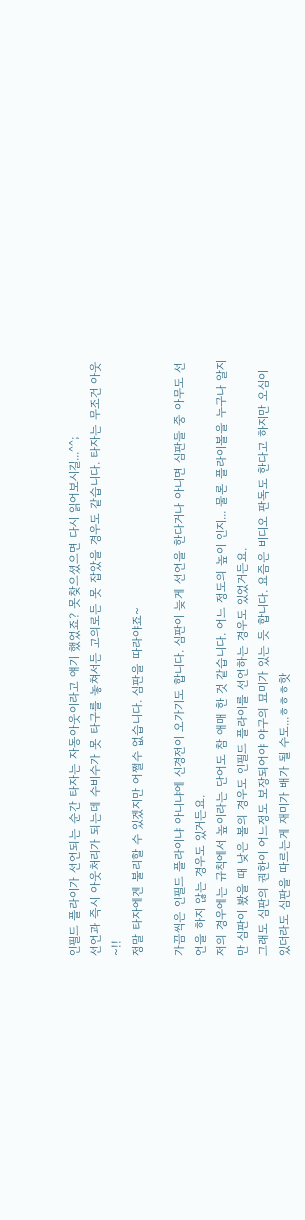인필드 플라이가 선언되는 순간 타자는 자동아웃이라고 얘기 했었죠? 못찾으셨으면 다시 읽어보시길...^^;
선언과 즉시 아웃처리가 되는데 수비수가 못 타구를 놓쳐서든 고의로든 못 잡았을 경우도 같습니다. 타자는 무조건 아웃~!!
정말 타자에겐 불리할 수 있겠지만 어쩔수 없습니다. 심판을 따라야죠~

가끔씩은 인필드 플라이냐 아니냐에 신경전이 오가기도 합니다. 심판이 늦게 선언을 한다거나 아니면 심판들 중 아무도 선언을 하지 않는 경우도 있거든요.
저의 경우에는 규칙에서 높이라는 단어도 참 애매 한 것 같습니다. 어느 정도의 높이 인지... 물론 플라이볼을 누구나 알지만 심판이 봤을 때 낮은 볼의 경우도 인필드 플라이를 선언하는 경우도 있었거든요.
그래도 심판의 권한이 어느정도 보장되어야 야구의 묘미가 있는 듯 합니다. 요즘은 비디오 판독도 한다고 하지만 오심이 있더라도 심판을 따르는게 재미가 배가 될 수도...ㅎㅎㅎ핫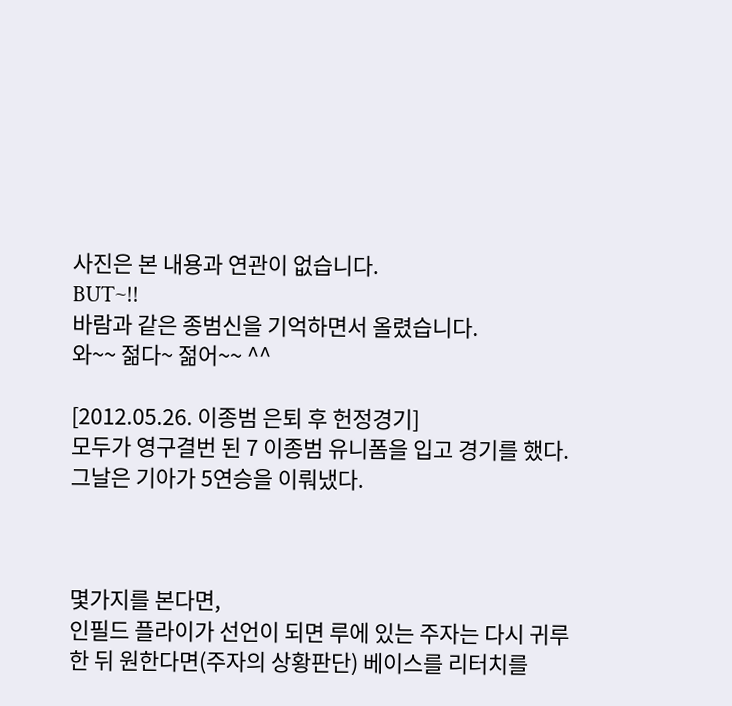사진은 본 내용과 연관이 없습니다.
BUT~!!
바람과 같은 종범신을 기억하면서 올렸습니다.
와~~ 젊다~ 젊어~~ ^^

[2012.05.26. 이종범 은퇴 후 헌정경기]
모두가 영구결번 된 7 이종범 유니폼을 입고 경기를 했다.
그날은 기아가 5연승을 이뤄냈다.



몇가지를 본다면,
인필드 플라이가 선언이 되면 루에 있는 주자는 다시 귀루한 뒤 원한다면(주자의 상황판단) 베이스를 리터치를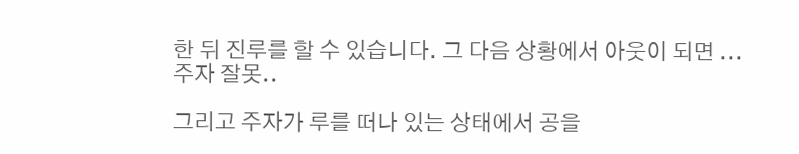한 뒤 진루를 할 수 있습니다. 그 다음 상황에서 아웃이 되면 ... 주자 잘못..

그리고 주자가 루를 떠나 있는 상태에서 공을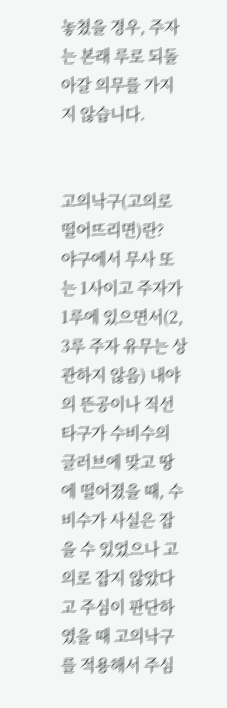놓쳤을 경우, 주자는 본래 루로 되돌아갈 의무를 가지지 않습니다.


고의낙구(고의로 떨어뜨리면)란?
야구에서 무사 또는 1사이고 주자가 1루에 있으면서(2, 3루 주자 유무는 상관하지 않음) 내야의 뜬공이나 직선타구가 수비수의 글러브에 맞고 땅에 떨어졌을 때, 수비수가 사실은 잡을 수 있었으나 고의로 잡지 않았다고 주심이 판단하였을 때 고의낙구를 적용해서 주심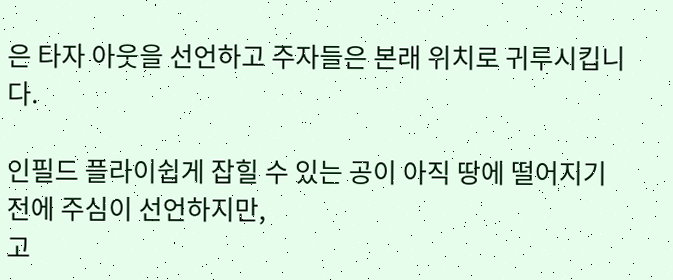은 타자 아웃을 선언하고 주자들은 본래 위치로 귀루시킵니다.

인필드 플라이쉽게 잡힐 수 있는 공이 아직 땅에 떨어지기 전에 주심이 선언하지만,
고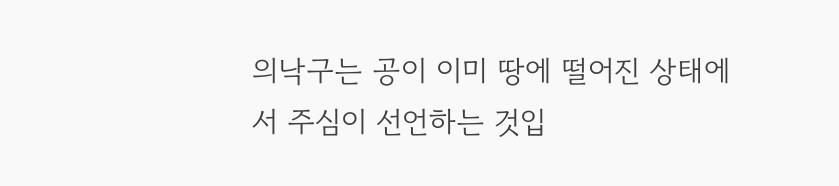의낙구는 공이 이미 땅에 떨어진 상태에서 주심이 선언하는 것입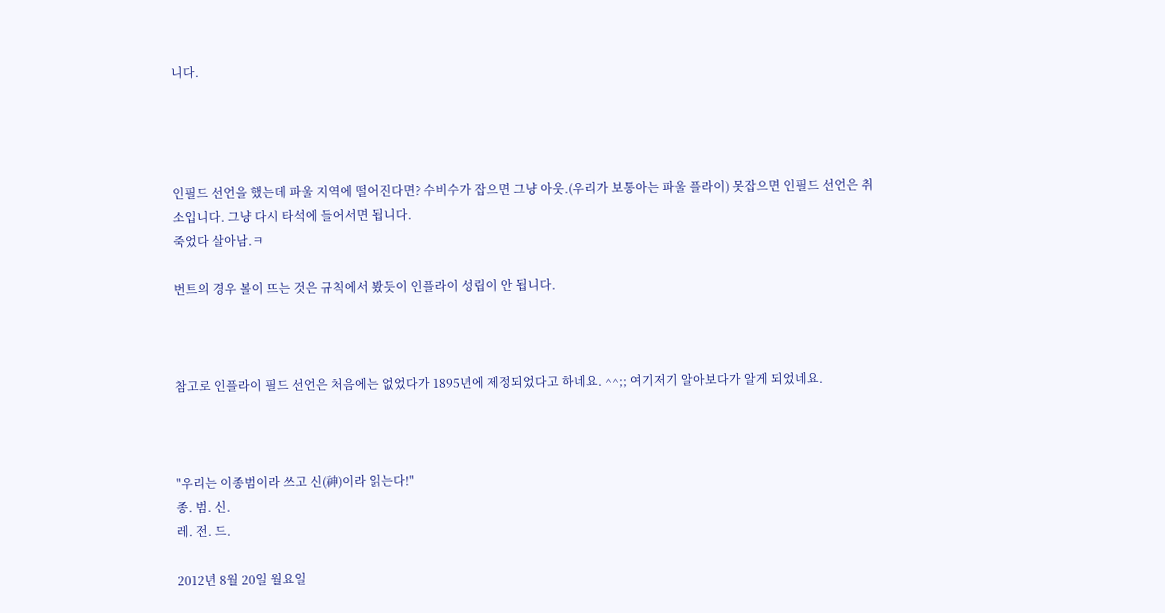니다.




인필드 선언을 했는데 파울 지역에 떨어진다면? 수비수가 잡으면 그냥 아웃.(우리가 보통아는 파울 플라이) 못잡으면 인필드 선언은 취소입니다. 그냥 다시 타석에 들어서면 됩니다.
죽었다 살아남.ㅋ

번트의 경우 볼이 뜨는 것은 규칙에서 봤듯이 인플라이 성립이 안 됩니다.



참고로 인플라이 필드 선언은 처음에는 없었다가 1895년에 제정되었다고 하네요. ^^;; 여기저기 알아보다가 알게 되었네요.



"우리는 이종범이라 쓰고 신(神)이라 읽는다!"
종. 범. 신.
레. 전. 드.

2012년 8월 20일 월요일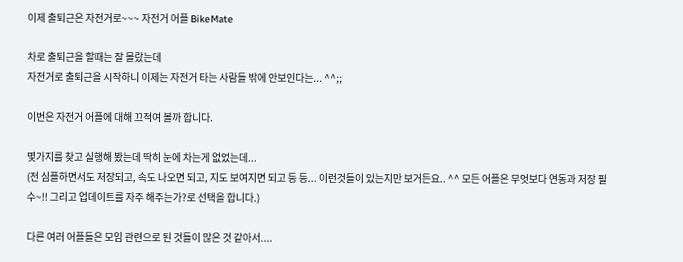이제 출퇴근은 자전거로~~~ 자전거 어플 BikeMate

차로 출퇴근을 할때는 잘 몰랐는데
자전거로 출퇴근을 시작하니 이제는 자전거 타는 사람들 밖에 안보인다는... ^^;;

이번은 자전거 어플에 대해 끄적여 볼까 합니다.

몇가지를 찾고 실행해 봤는데 딱히 눈에 차는게 없었는데...
(전 심플하면서도 저장되고, 속도 나오면 되고, 지도 보여지면 되고 등 등... 이런것들이 있는지만 보거든요.. ^^ 모든 어플은 무엇보다 연동과 저장 필수~!! 그리고 업데이트를 자주 해주는가?로 선택을 합니다.)

다른 여러 어플들은 모임 관련으로 된 것들이 많은 것 같아서....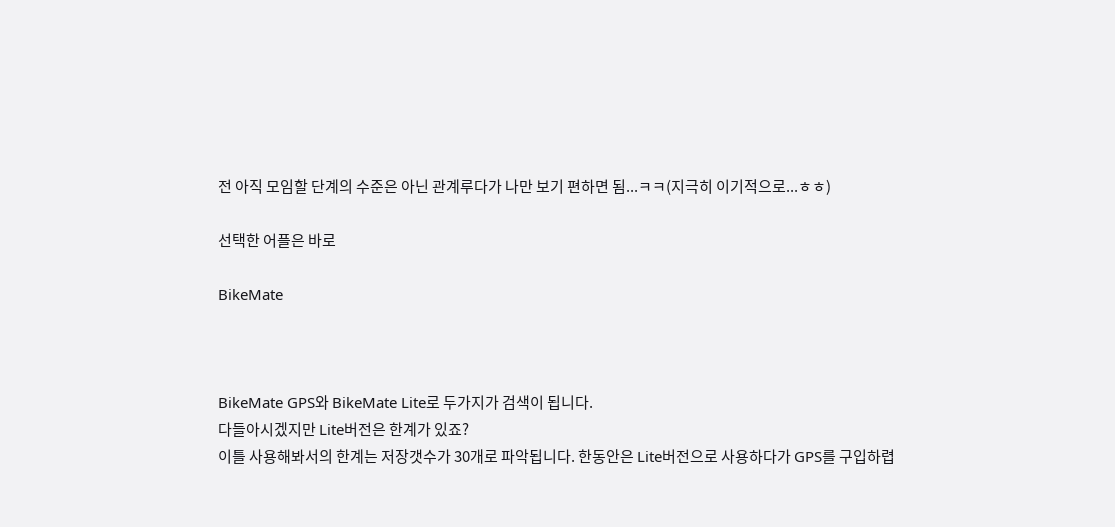전 아직 모임할 단계의 수준은 아닌 관계루다가 나만 보기 편하면 됨...ㅋㅋ(지극히 이기적으로...ㅎㅎ)

선택한 어플은 바로

BikeMate



BikeMate GPS와 BikeMate Lite로 두가지가 검색이 됩니다.
다들아시겠지만 Lite버전은 한계가 있죠?
이틀 사용해봐서의 한계는 저장갯수가 30개로 파악됩니다. 한동안은 Lite버전으로 사용하다가 GPS를 구입하렵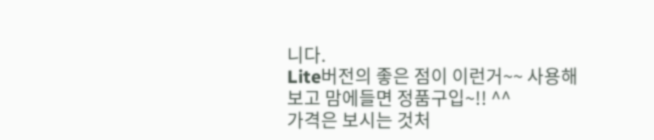니다.
Lite버전의 좋은 점이 이런거~~ 사용해보고 맘에들면 정품구입~!! ^^
가격은 보시는 것처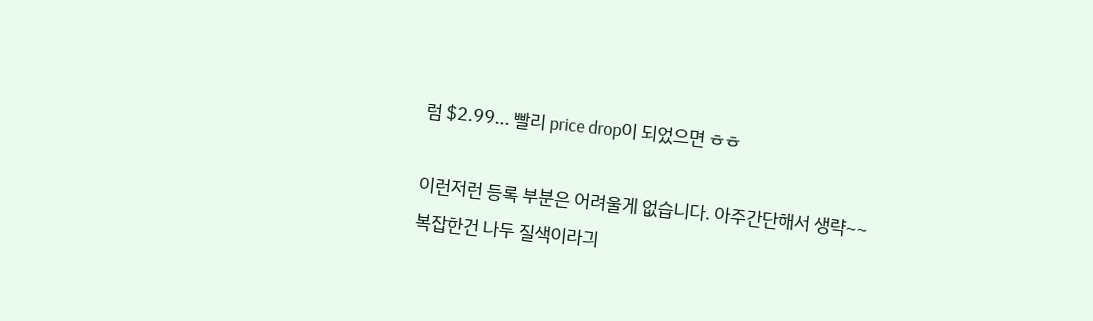럼 $2.99... 빨리 price drop이 되었으면 ㅎㅎ

이런저런 등록 부분은 어려울게 없습니다. 아주간단해서 생략~~
복잡한건 나두 질색이라긔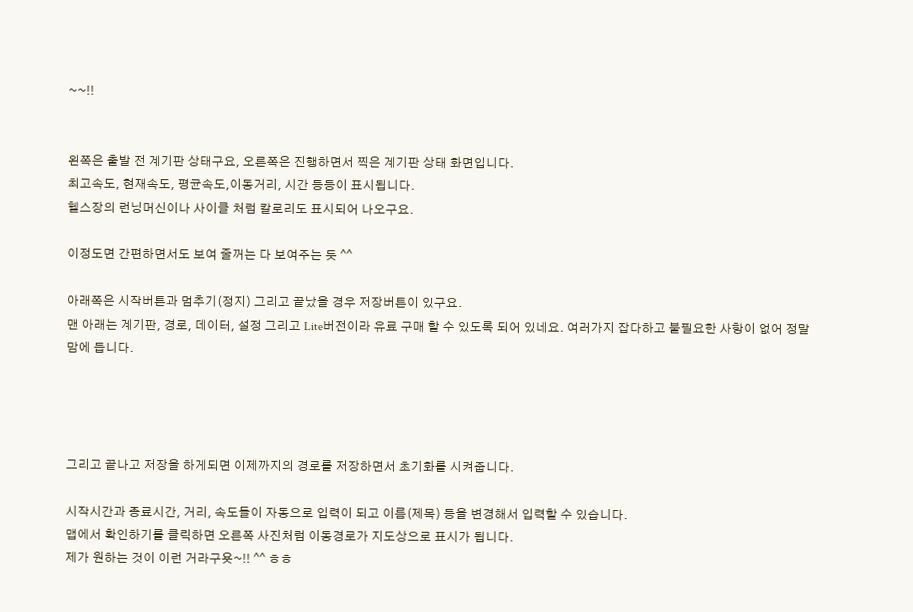~~!!


왼쪽은 출발 전 계기판 상태구요, 오른쪽은 진행하면서 찍은 계기판 상태 화면입니다.
최고속도, 현재속도, 평균속도,이동거리, 시간 등등이 표시됩니다.
헬스장의 런닝머신이나 사이클 처럼 칼로리도 표시되어 나오구요.

이정도면 간편하면서도 보여 줄꺼는 다 보여주는 듯 ^^

아래쪽은 시작버튼과 멈추기(정지) 그리고 끝났을 경우 저장버튼이 있구요.
맨 아래는 계기판, 경로, 데이터, 설정 그리고 Lite버전이라 유료 구매 할 수 있도록 되어 있네요. 여러가지 잡다하고 불필요한 사항이 없어 정말 맘에 듭니다.




그리고 끝나고 저장을 하게되면 이제까지의 경로를 저장하면서 초기화를 시켜줍니다.

시작시간과 종료시간, 거리, 속도들이 자동으로 입력이 되고 이름(제목) 등을 변경해서 입력할 수 있습니다.
맵에서 확인하기를 클릭하면 오른쪽 사진처럼 이동경로가 지도상으로 표시가 됩니다.
제가 원하는 것이 이런 거라구욧~!! ^^ ㅎㅎ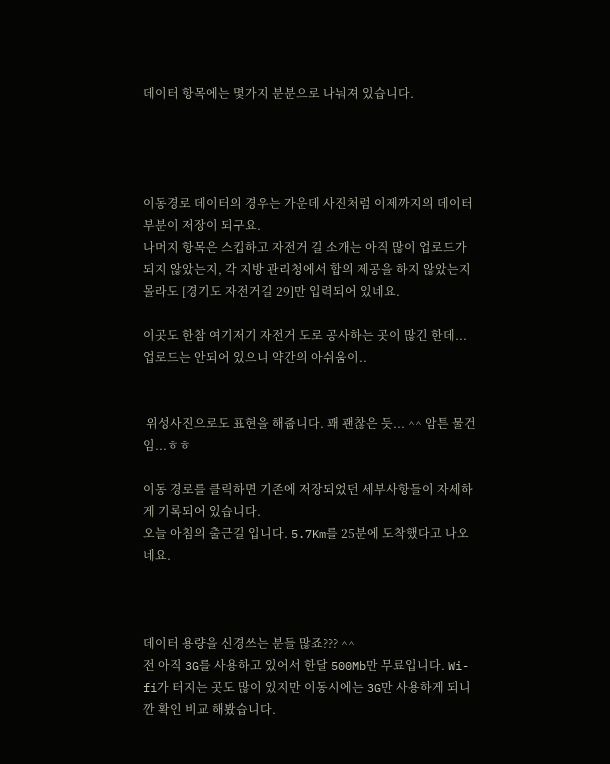데이터 항목에는 몇가지 분분으로 나눠져 있습니다.




이동경로 데이터의 경우는 가운데 사진처럼 이제까지의 데이터 부분이 저장이 되구요.
나머지 항목은 스킵하고 자전거 길 소개는 아직 많이 업로드가 되지 않았는지, 각 지방 관리청에서 합의 제공을 하지 않았는지 몰라도 [경기도 자전거길 29]만 입력되어 있네요.

이곳도 한참 여기저기 자전거 도로 공사하는 곳이 많긴 한데...
업로드는 안되어 있으니 약간의 아쉬움이..


 위성사진으로도 표현을 해줍니다. 꽤 괜찮은 듯... ^^ 암튼 물건임...ㅎㅎ

이동 경로를 클릭하면 기존에 저장되었던 세부사항들이 자세하게 기록되어 있습니다.
오늘 아침의 출근길 입니다. 5.7Km를 25분에 도착했다고 나오네요.



데이터 용량을 신경쓰는 분들 많죠??? ^^
전 아직 3G를 사용하고 있어서 한달 500Mb만 무료입니다. Wi-fi가 터지는 곳도 많이 있지만 이동시에는 3G만 사용하게 되니깐 확인 비교 해봤습니다.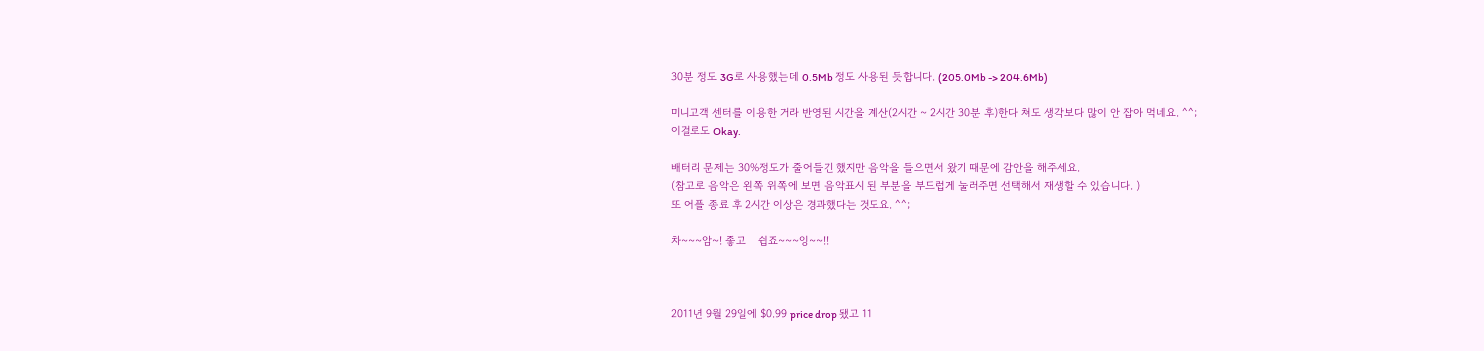30분 정도 3G로 사용했는데 0.5Mb 정도 사용된 듯합니다. (205.0Mb -> 204.6Mb)

미니고객 센터를 이용한 거라 반영된 시간을 계산(2시간 ~ 2시간 30분 후)한다 쳐도 생각보다 많이 안 잡아 먹네요. ^^;
이걸로도 Okay.

배터리 문제는 30%정도가 줄어들긴 했지만 음악을 들으면서 왔기 때문에 감안을 해주세요.
(참고로 음악은 왼쪽 위쪽에 보면 음악표시 된 부분을 부드럽게 눌러주면 선택해서 재생할 수 있습니다. )
또 어플 종료 후 2시간 이상은 경과했다는 것도요. ^^;

차~~~암~! 좋고    쉽죠~~~잉~~!!



2011년 9월 29일에 $0.99 price drop 됐고 11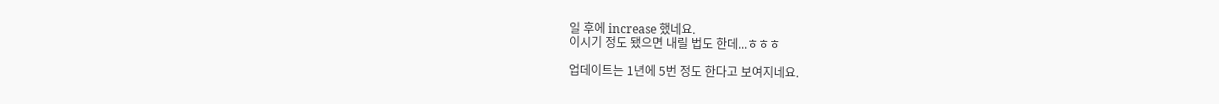일 후에 increase 했네요.
이시기 정도 됐으면 내릴 법도 한데...ㅎㅎㅎ

업데이트는 1년에 5번 정도 한다고 보여지네요.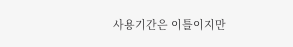사용기간은 이틀이지만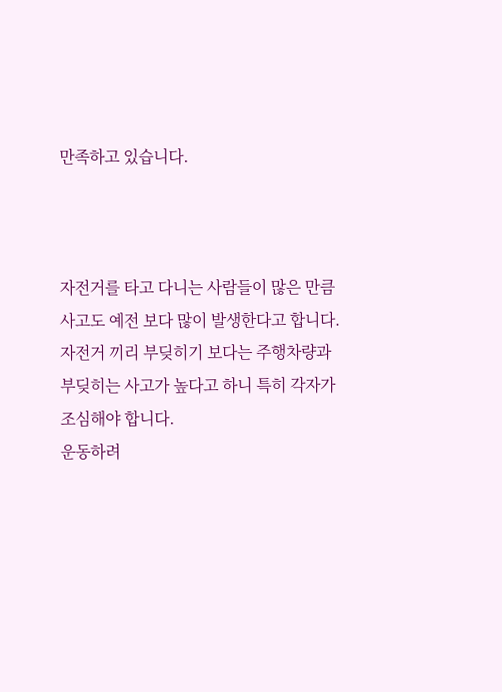만족하고 있습니다.



자전거를 타고 다니는 사람들이 많은 만큼 사고도 예전 보다 많이 발생한다고 합니다.
자전거 끼리 부딪히기 보다는 주행차량과 부딪히는 사고가 높다고 하니 특히 각자가 조심해야 합니다.
운동하려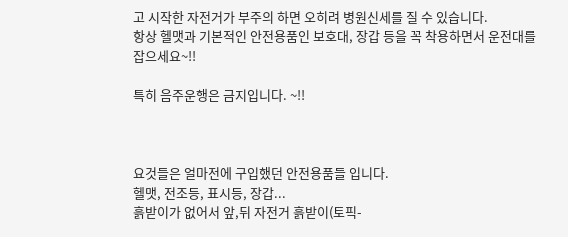고 시작한 자전거가 부주의 하면 오히려 병원신세를 질 수 있습니다.
항상 헬맷과 기본적인 안전용품인 보호대, 장갑 등을 꼭 착용하면서 운전대를 잡으세요~!!

특히 음주운행은 금지입니다. ~!!



요것들은 얼마전에 구입했던 안전용품들 입니다.
헬맷, 전조등, 표시등, 장갑...
흙받이가 없어서 앞,뒤 자전거 흙받이(토픽-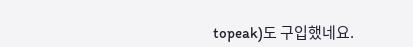topeak)도 구입했네요.